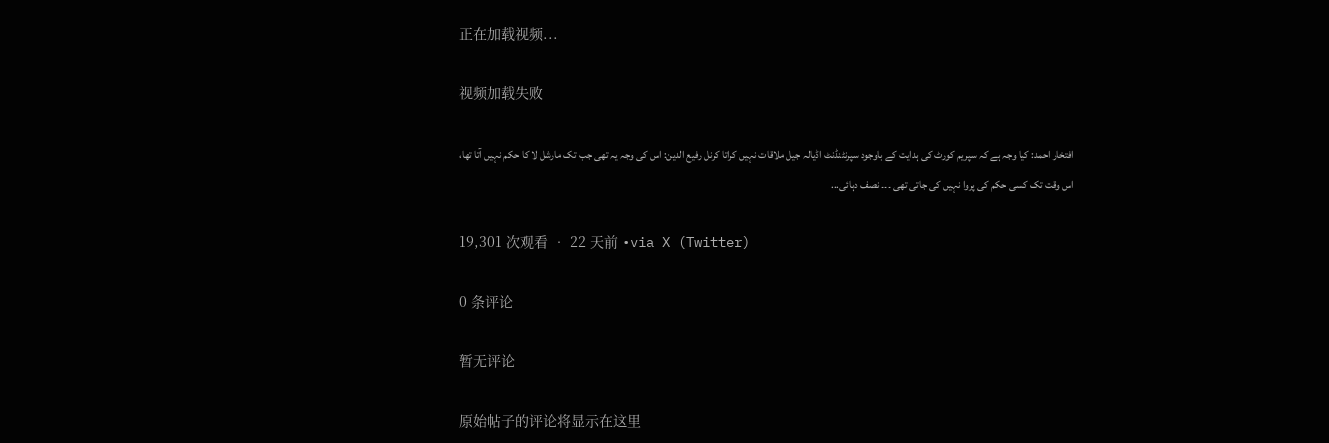正在加载视频...

视频加载失败

افتخار احمد: کیا وجہ ہے کہ سپریم کورٹ کی ہدایت کے باوجود سپرنٹنڈنٹ اڈیالہ جیل ملاقات نہیں کراتا کرنل رفیع الدین: اس کی وجہ یہ تھی جب تک مارشل لا کا حکم نہیں آتا تھا، اس وقت تک کسی حکم کی پروا نہیں کی جاتی تھی ۔۔۔ نصف دہائی...

19,301 次观看 • 22 天前 •via X (Twitter)

0 条评论

暂无评论

原始帖子的评论将显示在这里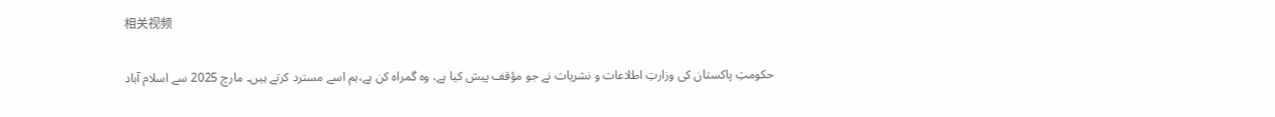相关视频

حکومتِ پاکستان کی وزارتِ اطلاعات و نشریات نے جو مؤقف پیش کیا ہے، وہ گمراہ کن ہے،ہم اسے مسترد کرتے ہیں۔ مارچ 2025 سے اسلام آباد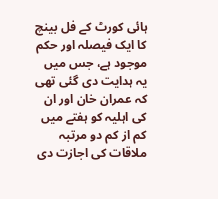ہائی کورٹ کے فل بینچ کا ایک فیصلہ اور حکم موجود ہے، جس میں یہ ہدایت دی گئی تھی کہ عمران خان اور ان کی اہلیہ کو ہفتے میں کم از کم دو مرتبہ ملاقات کی اجازت دی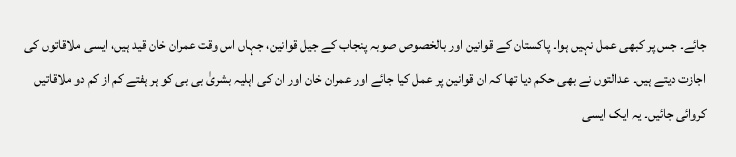جائے۔ جس پر کبھی عمل نہیں ہوا۔ پاکستان کے قوانین اور بالخصوص صوبہ پنجاب کے جیل قوانین، جہاں اس وقت عمران خان قید ہیں، ایسی ملاقاتوں کی اجازت دیتے ہیں۔ عدالتوں نے بھی حکم دیا تھا کہ ان قوانین پر عمل کیا جائے اور عمران خان اور ان کی اہلیہ بشریٰ بی بی کو ہر ہفتے کم از کم دو ملاقاتیں کروائی جائیں۔ یہ ایک ایسی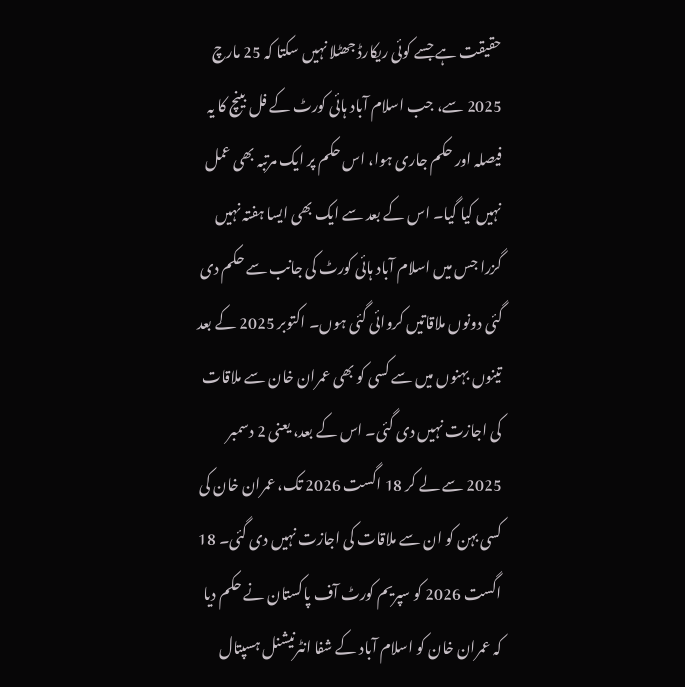حقیقت ہے جسے کوئی ریکارڈ جھٹلا نہیں سکتا کہ 25 مارچ 2025 سے، جب اسلام آباد ہائی کورٹ کے فل بینچ کا یہ فیصلہ اور حکم جاری ہوا، اس حکم پر ایک مرتبہ بھی عمل نہیں کیا گیا۔ اس کے بعد سے ایک بھی ایسا ہفتہ نہیں گزرا جس میں اسلام آباد ہائی کورٹ کی جانب سے حکم دی گئی دونوں ملاقاتیں کروائی گئی ہوں۔ اکتوبر 2025 کے بعد تینوں بہنوں میں سے کسی کو بھی عمران خان سے ملاقات کی اجازت نہیں دی گئی۔ اس کے بعد، یعنی 2 دسمبر 2025 سے لے کر 18 اگست 2026 تک، عمران خان کی کسی بہن کو ان سے ملاقات کی اجازت نہیں دی گئی۔ 18 اگست 2026 کو سپریم کورٹ آف پاکستان نے حکم دیا کہ عمران خان کو اسلام آباد کے شفا انٹرنیشنل ہسپتال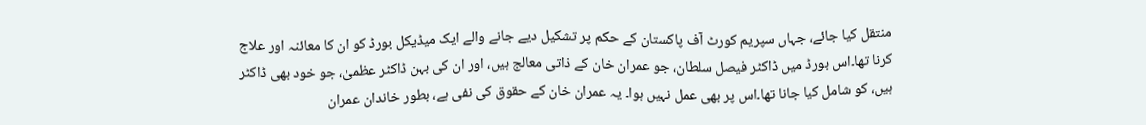منتقل کیا جائے، جہاں سپریم کورٹ آف پاکستان کے حکم پر تشکیل دیے جانے والے ایک میڈیکل بورڈ کو ان کا معائنہ اور علاج کرنا تھا۔اس بورڈ میں ڈاکٹر فیصل سلطان، جو عمران خان کے ذاتی معالج ہیں، اور ان کی بہن ڈاکٹر عظمیٰ، جو خود بھی ڈاکٹر ہیں، کو شامل کیا جانا تھا۔اس پر بھی عمل نہیں ہوا۔ یہ عمران خان کے حقوق کی نفی ہے، بطور خاندان عمران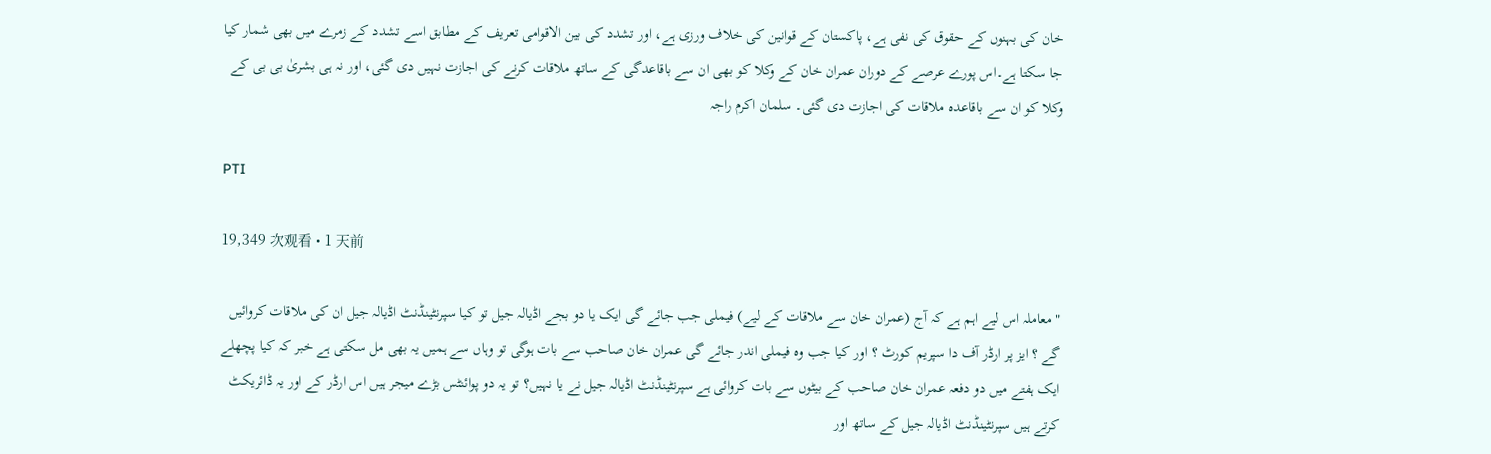خان کی بہنوں کے حقوق کی نفی ہے، پاکستان کے قوانین کی خلاف ورزی ہے، اور تشدد کی بین الاقوامی تعریف کے مطابق اسے تشدد کے زمرے میں بھی شمار کیا جا سکتا ہے۔اس پورے عرصے کے دوران عمران خان کے وکلا کو بھی ان سے باقاعدگی کے ساتھ ملاقات کرنے کی اجازت نہیں دی گئی، اور نہ ہی بشریٰ بی بی کے وکلا کو ان سے باقاعدہ ملاقات کی اجازت دی گئی۔ سلمان اکرم راجہ

PTI

19,349 次观看 • 1 天前

"معاملہ اس لیے اہم ہے کہ آج (عمران خان سے ملاقات کے لیے) فیملی جب جائے گی ایک یا دو بجے اڈیالہ جیل تو کیا سپرنٹینڈنٹ اڈیالہ جیل ان کی ملاقات کروائیں گے ؟ ایز پر ارڈر آف دا سپریم کورٹ ؟ اور کیا جب وہ فیملی اندر جائے گی عمران خان صاحب سے بات ہوگی تو وہاں سے ہمیں یہ بھی مل سکتی ہے خبر کہ کیا پچھلے ایک ہفتے میں دو دفعہ عمران خان صاحب کے بیٹوں سے بات کروائی ہے سپرنٹینڈنٹ اڈیالہ جیل نے یا نہیں؟ تو یہ دو پوائنٹس بڑے میجر ہیں اس ارڈر کے اور یہ ڈائریکٹ کرتے ہیں سپرنٹینڈنٹ اڈیالہ جیل کے ساتھ اور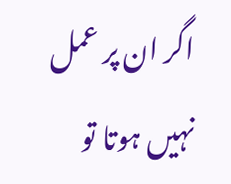اگر ان پر عمل نہیں ہوتا تو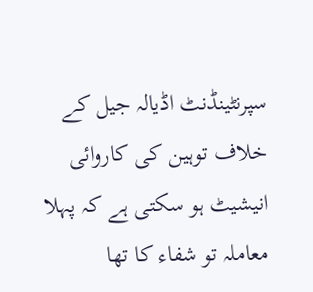سپرنٹینڈنٹ اڈیالہ جیل کے خلاف توہین کی کاروائی انیشیٹ ہو سکتی ہے کہ پہلا معاملہ تو شفاء کا تھا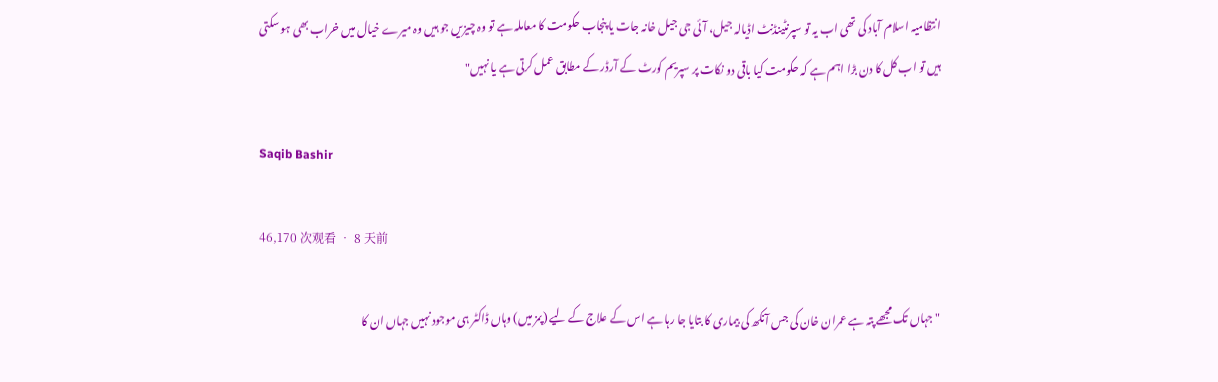انتظامیہ اسلام آباد کی تھی اب یہ تو سپرنٹینڈنٹ اڈیالہ جیل، آئی جی جیل خانہ جات یا پنجاب حکومت کا معاملہ ہے تو وہ چیزیں جو ہیں وہ میرے خیال میں خراب بھی ہو سکتی ہیں تو اب کل کا دن بڑا اہم ہے کہ حکومت کیا باقی دو نکات پر سپریم کورٹ کے آرڈر کے مطابق عمل کرتی ہے یا نہیں"

Saqib Bashir

46,170 次观看 • 8 天前

" جہاں تک مجھے پتہ ہے عمران خان کی جس آنکھ کی بیماری کا بتایا جا رہا ہے اس کے علاج کے لیے (پمز میں) وہاں ڈاکٹر ہی موجود نہیں جہاں ان کا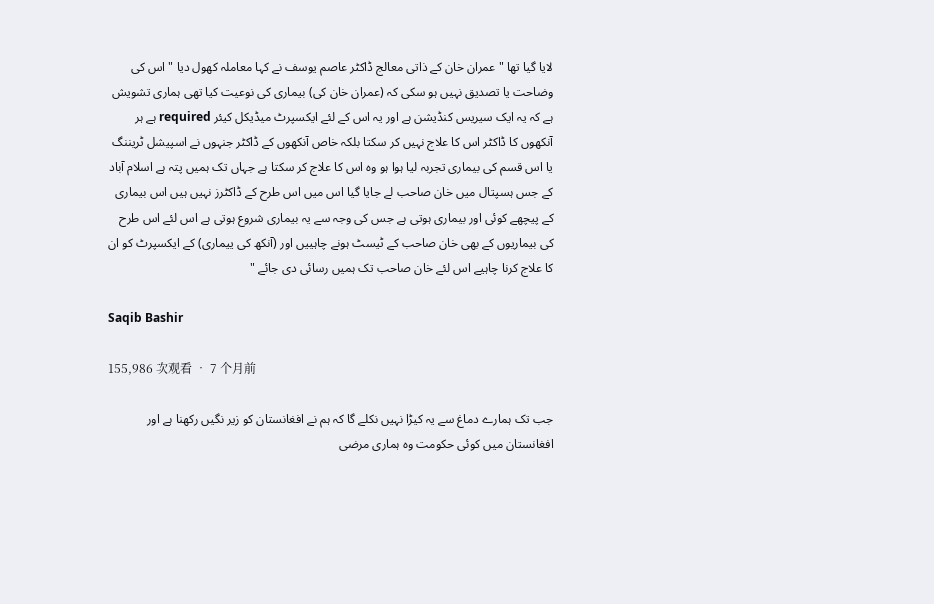لایا گیا تھا " عمران خان کے ذاتی معالج ڈاکٹر عاصم یوسف نے کہا معاملہ کھول دیا " اس کی وضاحت یا تصدیق نہیں ہو سکی کہ (عمران خان کی) بیماری کی نوعیت کیا تھی ہماری تشویش ہے کہ یہ ایک سیریس کنڈیشن ہے اور یہ اس کے لئے ایکسپرٹ میڈیکل کیئر required ہے ہر آنکھوں کا ڈاکٹر اس کا علاج نہیں کر سکتا بلکہ خاص آنکھوں کے ڈاکٹر جنہوں نے اسپیشل ٹریننگ یا اس قسم کی بیماری تجربہ لیا ہوا ہو وہ اس کا علاج کر سکتا ہے جہاں تک ہمیں پتہ ہے اسلام آباد کے جس ہسپتال میں خان صاحب لے جایا گیا اس میں اس طرح کے ڈاکٹرز نہیں ہیں اس بیماری کے پیچھے کوئی اور بیماری ہوتی ہے جس کی وجہ سے یہ بیماری شروع ہوتی ہے اس لئے اس طرح کی بیماریوں کے بھی خان صاحب کے ٹیسٹ ہونے چاہییں اور (آنکھ کی ییماری) کے ایکسپرٹ کو ان کا علاج کرنا چاہیے اس لئے خان صاحب تک ہمیں رسائی دی جائے "

Saqib Bashir

155,986 次观看 • 7 个月前

جب تک ہمارے دماغ سے یہ کیڑا نہیں نکلے گا کہ ہم نے افغانستان کو زیر نگیں رکھنا ہے اور افغانستان میں کوئی حکومت وہ ہماری مرضی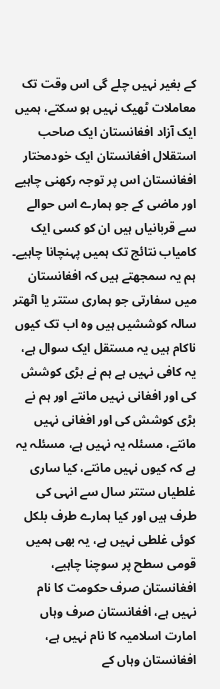کے بغیر نہیں چلے گی اس وقت تک معاملات ٹھیک نہیں ہو سکتے، ہمیں ایک آزاد افغانستان ایک صاحب استقلال افغانستان ایک خودمختار افغانستان اس پر توجہ رکھنی چاہیے اور ماضی کے جو ہمارے اس حوالے سے قربانیاں ہیں ان کو کسی ایک کامیاب نتائج تک ہمیں پہنچانا چاہیے۔ ہم یہ سمجھتے ہیں کہ افغانستان میں سفارتی جو ہماری ستتر یا اٹھتر سالہ کوششیں ہیں وہ اب تک کیوں ناکام ہیں یہ مستقل ایک سوال ہے، یہ کافی نہیں ہے ہم نے بڑی کوشش کی اور افغانی نہیں مانتے اور ہم نے بڑی کوشش کی اور افغانی نہیں مانتے، مسئلہ یہ نہیں ہے، مسئلہ یہ ہے کہ کیوں نہیں مانتے، کیا ساری غلطیاں ستتر سال سے انہی کی طرف ہیں اور کیا ہمارے طرف بلکل کوئی غلطی نہیں ہے، یہ بھی ہمیں قومی سطح پر سوچنا چاہیے، افغانستان صرف حکومت کا نام نہیں ہے، افغانستان صرف وہاں امارت اسلامیہ کا نام نہیں ہے، افغانستان وہاں کے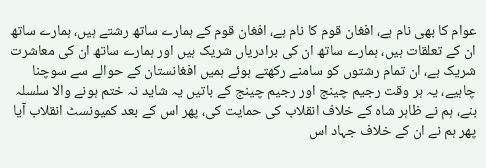عوام کا بھی نام ہے، افغان قوم کا نام ہے، افغان قوم کے ہمارے ساتھ رشتے ہیں، ہمارے ساتھ ان کے تعلقات ہیں، ہمارے ساتھ ان کی برادریاں شریک ہیں اور ہمارے ساتھ ان کی معاشرت شریک ہے، ان تمام رشتوں کو سامنے رکھتے ہوئے ہمیں افغانستان کے حوالے سے سوچنا چاہیے، یہ ہر وقت رجیم چینج اور رجیم چینج کے باتیں یہ شاید نہ ختم ہونے والا سلسلہ بنے، ہم نے ظاہر شاہ کے خلاف انقلاب کی حمایت کی، پھر اس کے بعد کمیونسٹ انقلاب آیا پھر ہم نے ان کے خلاف جہاد اس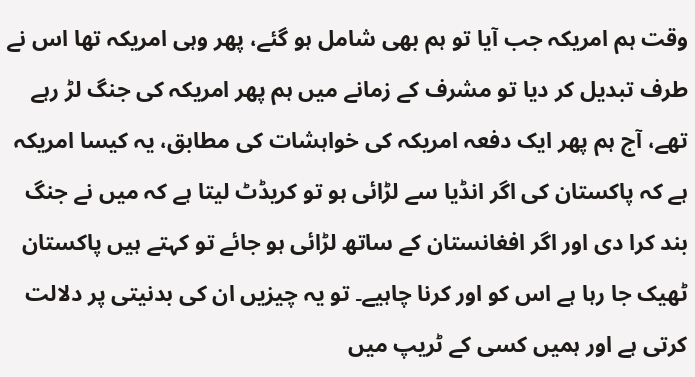وقت ہم امریکہ جب آیا تو ہم بھی شامل ہو گئے، پھر وہی امریکہ تھا اس نے طرف تبدیل کر دیا تو مشرف کے زمانے میں ہم پھر امریکہ کی جنگ لڑ رہے تھے، آج ہم پھر ایک دفعہ امریکہ کی خواہشات کی مطابق، یہ کیسا امریکہ ہے کہ پاکستان کی اگر انڈیا سے لڑائی ہو تو کریڈٹ لیتا ہے کہ میں نے جنگ بند کرا دی اور اگر افغانستان کے ساتھ لڑائی ہو جائے تو کہتے ہیں پاکستان ٹھیک جا رہا ہے اس کو اور کرنا چاہیے۔ تو یہ چیزیں ان کی بدنیتی پر دلالت کرتی ہے اور ہمیں کسی کے ٹریپ میں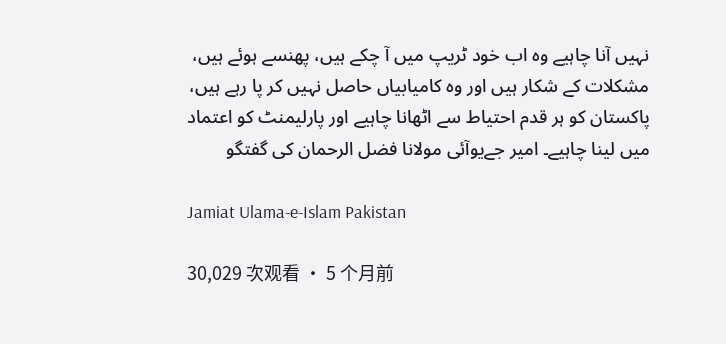نہیں آنا چاہیے وہ اب خود ٹریپ میں آ چکے ہیں، پھنسے ہوئے ہیں، مشکلات کے شکار ہیں اور وہ کامیابیاں حاصل نہیں کر پا رہے ہیں، پاکستان کو ہر قدم احتیاط سے اٹھانا چاہیے اور پارلیمنٹ کو اعتماد میں لینا چاہیے۔ امیر جےیوآئی مولانا فضل الرحمان کی گفتگو

Jamiat Ulama-e-Islam Pakistan

30,029 次观看 • 5 个月前